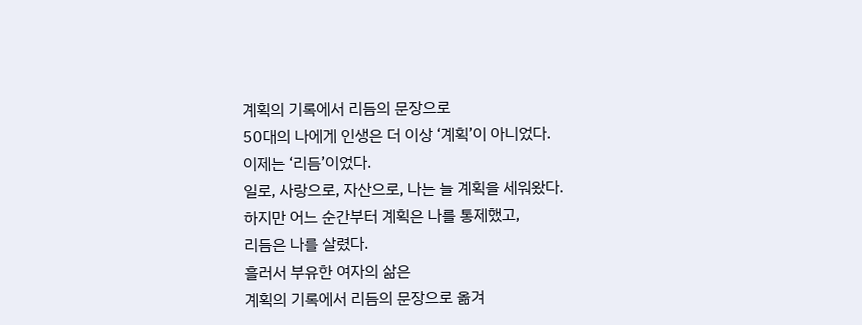계획의 기록에서 리듬의 문장으로
50대의 나에게 인생은 더 이상 ‘계획’이 아니었다.
이제는 ‘리듬’이었다.
일로, 사랑으로, 자산으로, 나는 늘 계획을 세워왔다.
하지만 어느 순간부터 계획은 나를 통제했고,
리듬은 나를 살렸다.
흘러서 부유한 여자의 삶은
계획의 기록에서 리듬의 문장으로 옮겨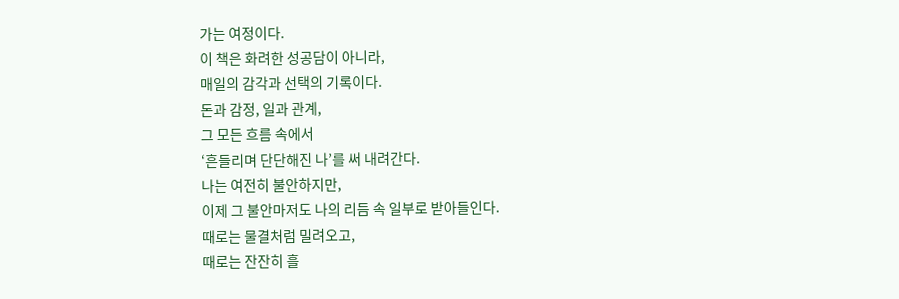가는 여정이다.
이 책은 화려한 성공담이 아니라,
매일의 감각과 선택의 기록이다.
돈과 감정, 일과 관계,
그 모든 흐름 속에서
‘흔들리며 단단해진 나’를 써 내려간다.
나는 여전히 불안하지만,
이제 그 불안마저도 나의 리듬 속 일부로 받아들인다.
때로는 물결처럼 밀려오고,
때로는 잔잔히 흘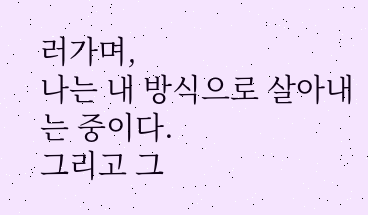러가며,
나는 내 방식으로 살아내는 중이다.
그리고 그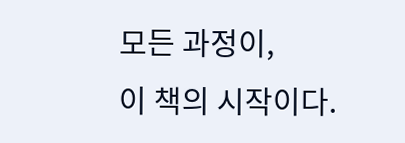모든 과정이,
이 책의 시작이다.